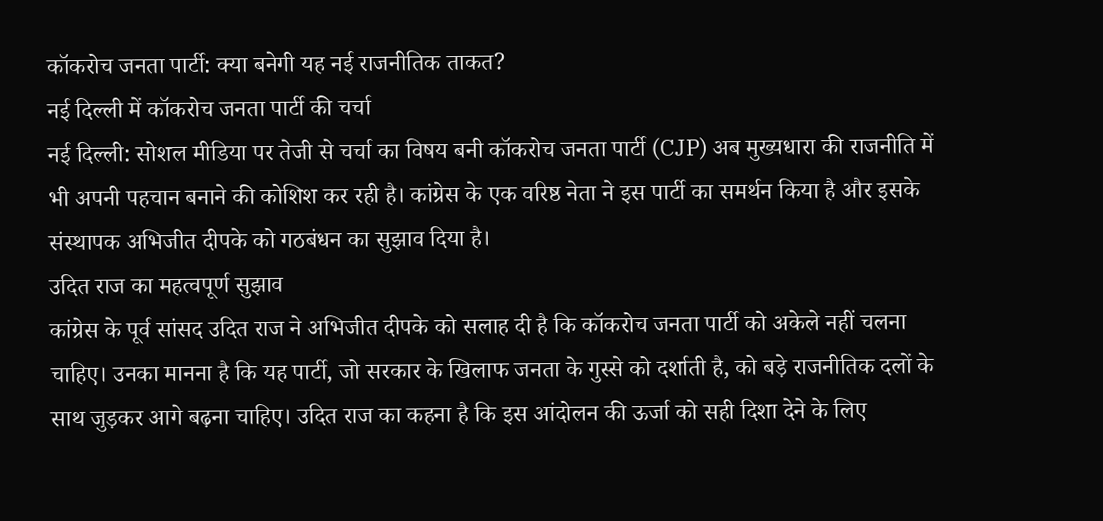कॉकरोच जनता पार्टी: क्या बनेगी यह नई राजनीतिक ताकत?
नई दिल्ली में कॉकरोच जनता पार्टी की चर्चा
नई दिल्ली: सोशल मीडिया पर तेजी से चर्चा का विषय बनी कॉकरोच जनता पार्टी (CJP) अब मुख्यधारा की राजनीति में भी अपनी पहचान बनाने की कोशिश कर रही है। कांग्रेस के एक वरिष्ठ नेता ने इस पार्टी का समर्थन किया है और इसके संस्थापक अभिजीत दीपके को गठबंधन का सुझाव दिया है।
उदित राज का महत्वपूर्ण सुझाव
कांग्रेस के पूर्व सांसद उदित राज ने अभिजीत दीपके को सलाह दी है कि कॉकरोच जनता पार्टी को अकेले नहीं चलना चाहिए। उनका मानना है कि यह पार्टी, जो सरकार के खिलाफ जनता के गुस्से को दर्शाती है, को बड़े राजनीतिक दलों के साथ जुड़कर आगे बढ़ना चाहिए। उदित राज का कहना है कि इस आंदोलन की ऊर्जा को सही दिशा देने के लिए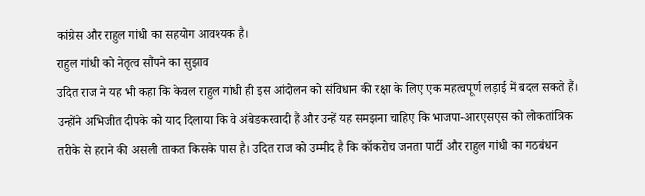कांग्रेस और राहुल गांधी का सहयोग आवश्यक है।
राहुल गांधी को नेतृत्व सौंपने का सुझाव
उदित राज ने यह भी कहा कि केवल राहुल गांधी ही इस आंदोलन को संविधान की रक्षा के लिए एक महत्वपूर्ण लड़ाई में बदल सकते हैं। उन्होंने अभिजीत दीपके को याद दिलाया कि वे अंबेडकरवादी हैं और उन्हें यह समझना चाहिए कि भाजपा-आरएसएस को लोकतांत्रिक तरीके से हराने की असली ताकत किसके पास है। उदित राज को उम्मीद है कि कॉकरोच जनता पार्टी और राहुल गांधी का गठबंधन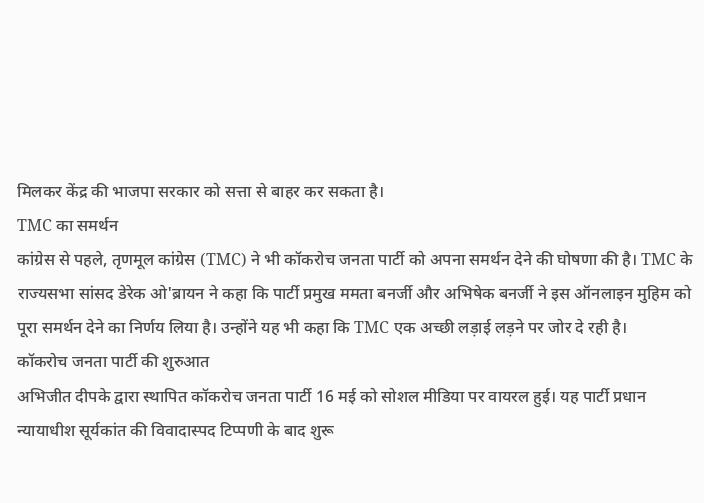मिलकर केंद्र की भाजपा सरकार को सत्ता से बाहर कर सकता है।
TMC का समर्थन
कांग्रेस से पहले, तृणमूल कांग्रेस (TMC) ने भी कॉकरोच जनता पार्टी को अपना समर्थन देने की घोषणा की है। TMC के राज्यसभा सांसद डेरेक ओ'ब्रायन ने कहा कि पार्टी प्रमुख ममता बनर्जी और अभिषेक बनर्जी ने इस ऑनलाइन मुहिम को पूरा समर्थन देने का निर्णय लिया है। उन्होंने यह भी कहा कि TMC एक अच्छी लड़ाई लड़ने पर जोर दे रही है।
कॉकरोच जनता पार्टी की शुरुआत
अभिजीत दीपके द्वारा स्थापित कॉकरोच जनता पार्टी 16 मई को सोशल मीडिया पर वायरल हुई। यह पार्टी प्रधान न्यायाधीश सूर्यकांत की विवादास्पद टिप्पणी के बाद शुरू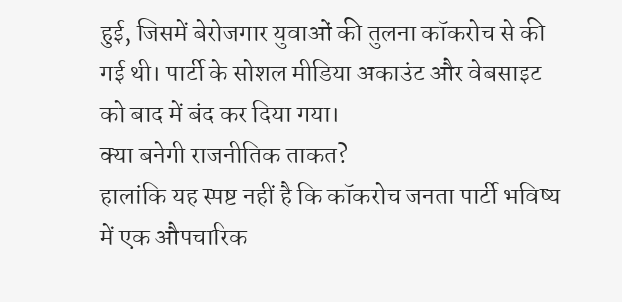हुई, जिसमें बेरोजगार युवाओं की तुलना कॉकरोच से की गई थी। पार्टी के सोशल मीडिया अकाउंट और वेबसाइट को बाद में बंद कर दिया गया।
क्या बनेगी राजनीतिक ताकत?
हालांकि यह स्पष्ट नहीं है कि कॉकरोच जनता पार्टी भविष्य में एक औपचारिक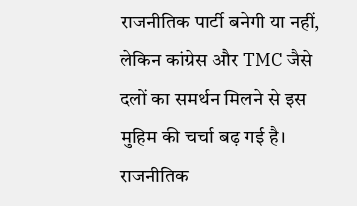राजनीतिक पार्टी बनेगी या नहीं, लेकिन कांग्रेस और TMC जैसे दलों का समर्थन मिलने से इस मुहिम की चर्चा बढ़ गई है। राजनीतिक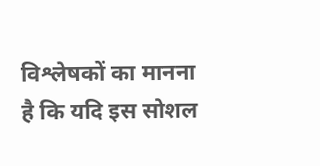विश्लेषकों का मानना है कि यदि इस सोशल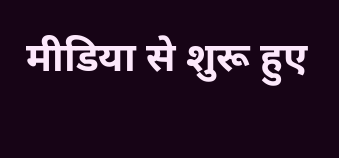मीडिया से शुरू हुए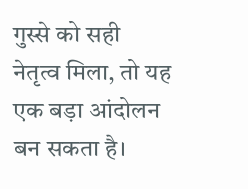गुस्से को सही नेतृत्व मिला, तो यह एक बड़ा आंदोलन बन सकता है।